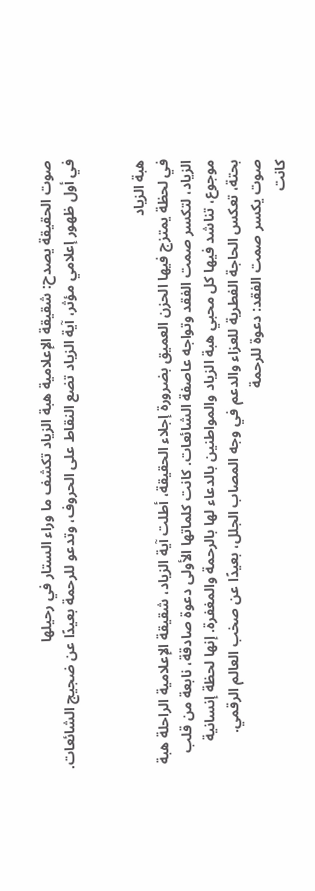صوت الحقيقة يصدح: شقيقة الإعلامية هبة الزياد تكشف ما وراء الستار في رحيلها
في أول ظهور إعلامي مؤثر، آية الزياد تضع النقاط على الحروف، وتدعو للرحمة بعيدًا عن ضجيج الشائعات.


هبة الزياد
في لحظة يمتزج فيها الحزن العميق بضرورة إجلاء الحقيقة، أطلت آية الزياد، شقيقة الإعلامية الراحلة هبة الزياد، لتكسر صمت الفقد وتواجه عاصفة الشائعات. كانت كلماتها الأولى دعوة صادقة، نابعة من قلب موجوع، تناشد فيها كل محبي هبة الزياد والمواطنين بالدعاء لها بالرحمة والمغفرة. إنها لحظة إنسانية بحتة، تعكس الحاجة الفطرية للعزاء والدعم في وجه المصاب الجلل، بعيدًا عن صخب العالم الرقمي.
صوت يكسر صمت الفقد: دعوة للرحمة
كانت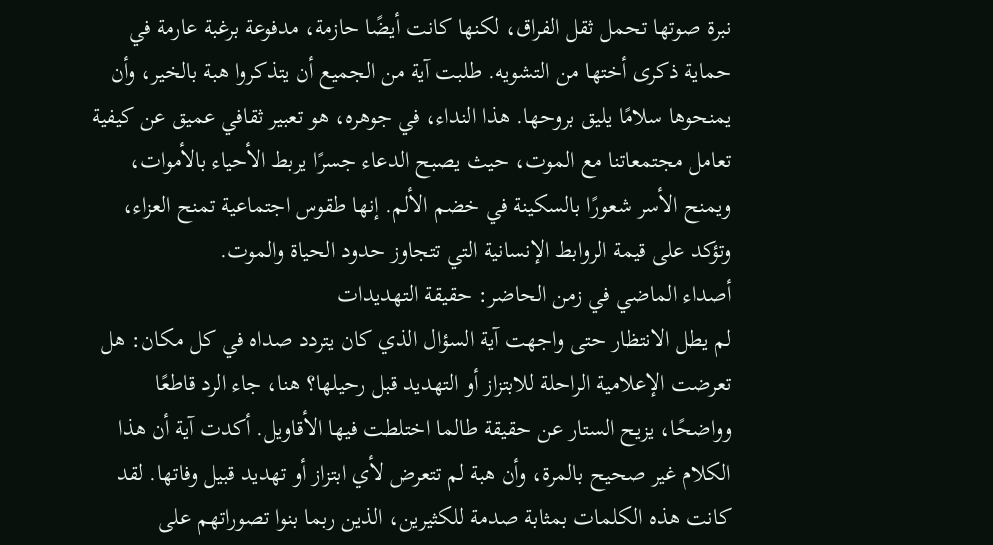نبرة صوتها تحمل ثقل الفراق، لكنها كانت أيضًا حازمة، مدفوعة برغبة عارمة في حماية ذكرى أختها من التشويه. طلبت آية من الجميع أن يتذكروا هبة بالخير، وأن يمنحوها سلامًا يليق بروحها. هذا النداء، في جوهره، هو تعبير ثقافي عميق عن كيفية تعامل مجتمعاتنا مع الموت، حيث يصبح الدعاء جسرًا يربط الأحياء بالأموات، ويمنح الأسر شعورًا بالسكينة في خضم الألم. إنها طقوس اجتماعية تمنح العزاء، وتؤكد على قيمة الروابط الإنسانية التي تتجاوز حدود الحياة والموت.
أصداء الماضي في زمن الحاضر: حقيقة التهديدات
لم يطل الانتظار حتى واجهت آية السؤال الذي كان يتردد صداه في كل مكان: هل تعرضت الإعلامية الراحلة للابتزاز أو التهديد قبل رحيلها؟ هنا، جاء الرد قاطعًا وواضحًا، يزيح الستار عن حقيقة طالما اختلطت فيها الأقاويل. أكدت آية أن هذا الكلام غير صحيح بالمرة، وأن هبة لم تتعرض لأي ابتزاز أو تهديد قبيل وفاتها. لقد كانت هذه الكلمات بمثابة صدمة للكثيرين، الذين ربما بنوا تصوراتهم على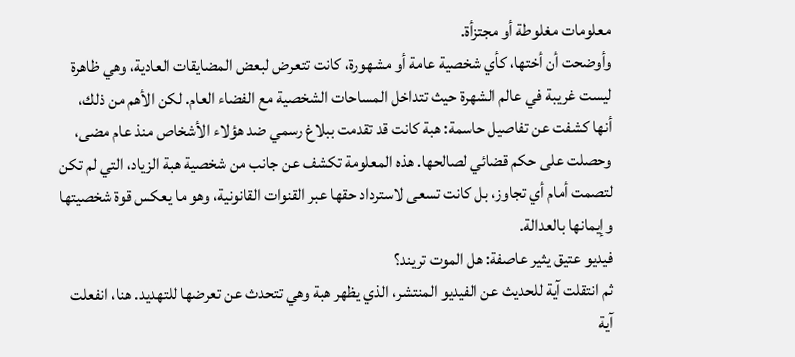معلومات مغلوطة أو مجتزأة.
وأوضحت أن أختها، كأي شخصية عامة أو مشهورة، كانت تتعرض لبعض المضايقات العادية، وهي ظاهرة ليست غريبة في عالم الشهرة حيث تتداخل المساحات الشخصية مع الفضاء العام. لكن الأهم من ذلك، أنها كشفت عن تفاصيل حاسمة: هبة كانت قد تقدمت ببلاغ رسمي ضد هؤلاء الأشخاص منذ عام مضى، وحصلت على حكم قضائي لصالحها. هذه المعلومة تكشف عن جانب من شخصية هبة الزياد، التي لم تكن لتصمت أمام أي تجاوز، بل كانت تسعى لاسترداد حقها عبر القنوات القانونية، وهو ما يعكس قوة شخصيتها وإيمانها بالعدالة.
فيديو عتيق يثير عاصفة: هل الموت تريند؟
ثم انتقلت آية للحديث عن الفيديو المنتشر، الذي يظهر هبة وهي تتحدث عن تعرضها للتهديد. هنا، انفعلت آية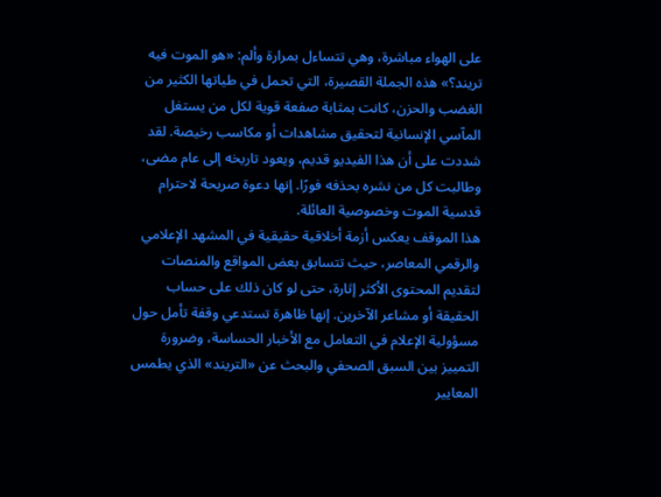على الهواء مباشرة، وهي تتساءل بمرارة وألم: «هو الموت فيه تريند؟» هذه الجملة القصيرة، التي تحمل في طياتها الكثير من الغضب والحزن، كانت بمثابة صفعة قوية لكل من يستغل المآسي الإنسانية لتحقيق مشاهدات أو مكاسب رخيصة. لقد شددت على أن هذا الفيديو قديم، ويعود تاريخه إلى عام مضى، وطالبت كل من نشره بحذفه فورًا. إنها دعوة صريحة لاحترام قدسية الموت وخصوصية العائلة.
هذا الموقف يعكس أزمة أخلاقية حقيقية في المشهد الإعلامي والرقمي المعاصر، حيث تتسابق بعض المواقع والمنصات لتقديم المحتوى الأكثر إثارة، حتى لو كان ذلك على حساب الحقيقة أو مشاعر الآخرين. إنها ظاهرة تستدعي وقفة تأمل حول مسؤولية الإعلام في التعامل مع الأخبار الحساسة، وضرورة التمييز بين السبق الصحفي والبحث عن «التريند» الذي يطمس المعايير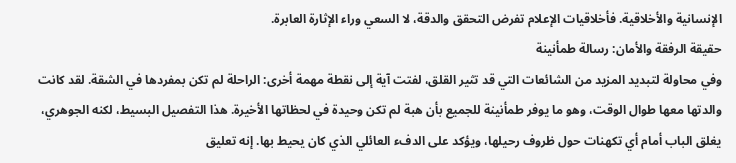الإنسانية والأخلاقية. فأخلاقيات الإعلام تفرض التحقق والدقة، لا السعي وراء الإثارة العابرة.
حقيقة الرفقة والأمان: رسالة طمأنينة
وفي محاولة لتبديد المزيد من الشائعات التي قد تثير القلق، لفتت آية إلى نقطة مهمة أخرى: الراحلة لم تكن بمفردها في الشقة. لقد كانت والدتها معها طوال الوقت، وهو ما يوفر طمأنينة للجميع بأن هبة لم تكن وحيدة في لحظاتها الأخيرة. هذا التفصيل البسيط، لكنه الجوهري، يغلق الباب أمام أي تكهنات حول ظروف رحيلها، ويؤكد على الدفء العائلي الذي كان يحيط بها. إنه تعليق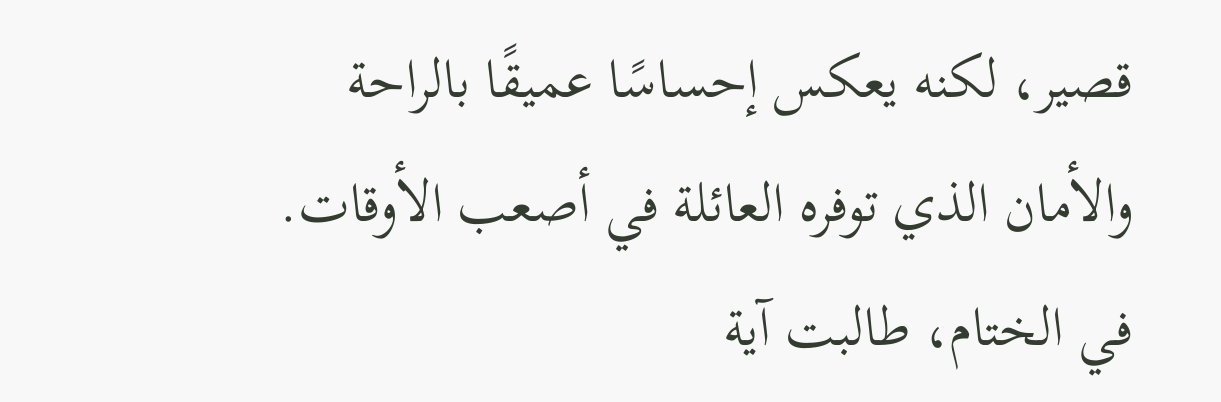قصير، لكنه يعكس إحساسًا عميقًا بالراحة والأمان الذي توفره العائلة في أصعب الأوقات.
في الختام، طالبت آية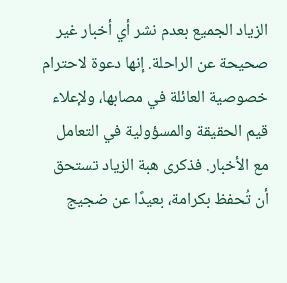الزياد الجميع بعدم نشر أي أخبار غير صحيحة عن الراحلة. إنها دعوة لاحترام خصوصية العائلة في مصابها، ولإعلاء قيم الحقيقة والمسؤولية في التعامل مع الأخبار. فذكرى هبة الزياد تستحق أن تُحفظ بكرامة، بعيدًا عن ضجيج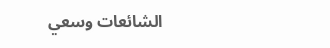الشائعات وسعي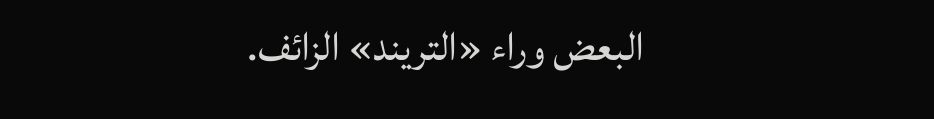البعض وراء «التريند» الزائف.